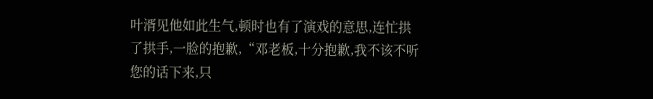叶湑见他如此生气,顿时也有了演戏的意思,连忙拱了拱手,一脸的抱歉,“邓老板,十分抱歉,我不该不听您的话下来,只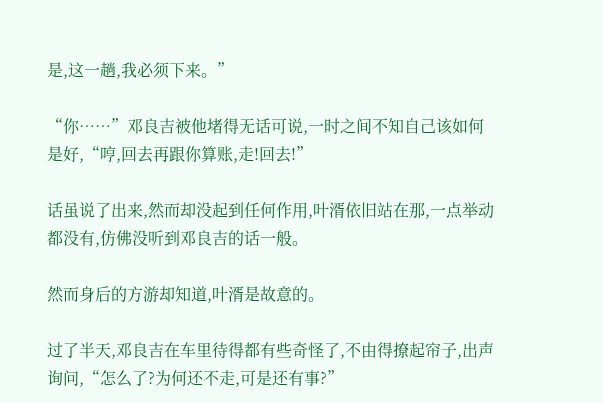是,这一趟,我必须下来。”

“你……”邓良吉被他堵得无话可说,一时之间不知自己该如何是好,“哼,回去再跟你算账,走!回去!”

话虽说了出来,然而却没起到任何作用,叶湑依旧站在那,一点举动都没有,仿佛没听到邓良吉的话一般。

然而身后的方游却知道,叶湑是故意的。

过了半天,邓良吉在车里待得都有些奇怪了,不由得撩起帘子,出声询问,“怎么了?为何还不走,可是还有事?”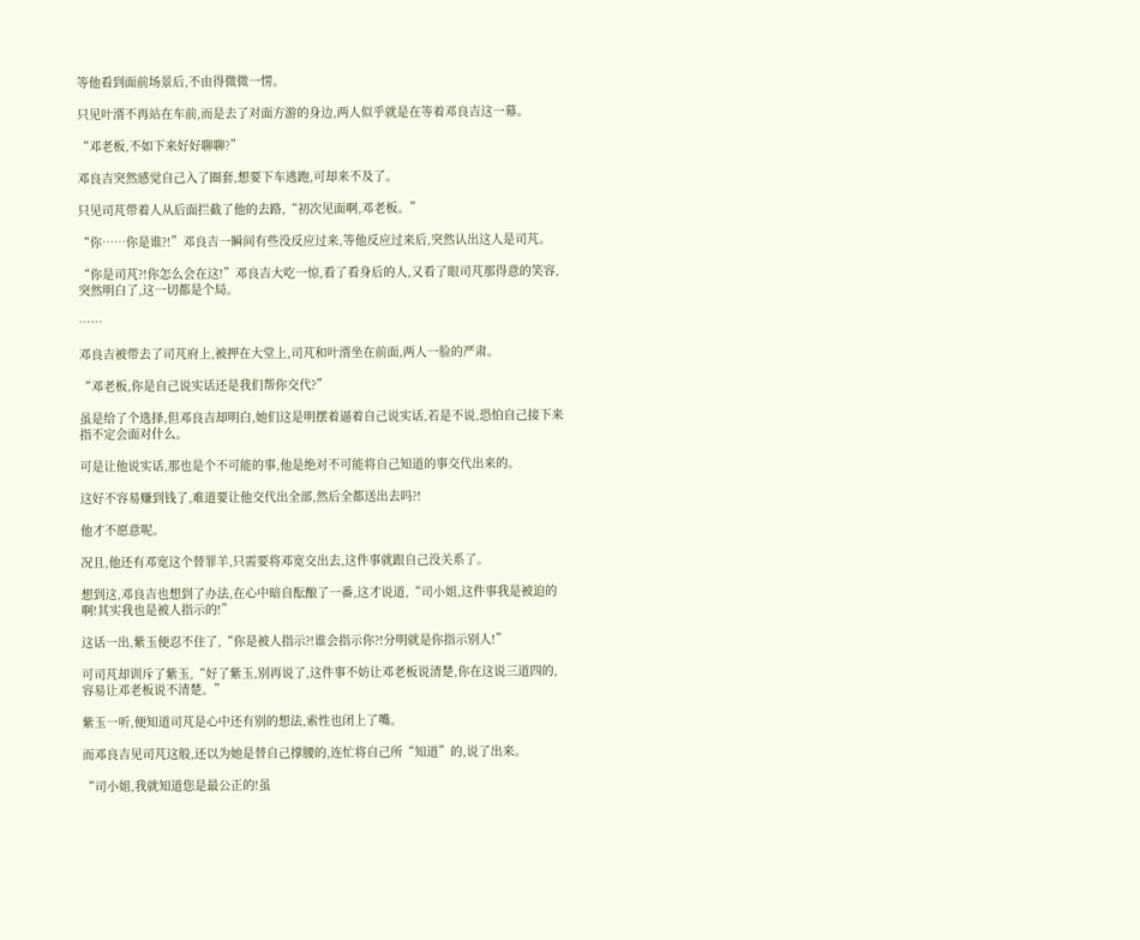等他看到面前场景后,不由得微微一愣。

只见叶湑不再站在车前,而是去了对面方游的身边,两人似乎就是在等着邓良吉这一幕。

“邓老板,不如下来好好聊聊?”

邓良吉突然感觉自己入了圈套,想要下车逃跑,可却来不及了。

只见司芃带着人从后面拦截了他的去路,“初次见面啊,邓老板。”

“你……你是谁?!”邓良吉一瞬间有些没反应过来,等他反应过来后,突然认出这人是司芃。

“你是司芃?!你怎么会在这!”邓良吉大吃一惊,看了看身后的人,又看了眼司芃那得意的笑容,突然明白了,这一切都是个局。

……

邓良吉被带去了司芃府上,被押在大堂上,司芃和叶湑坐在前面,两人一脸的严肃。

“邓老板,你是自己说实话还是我们帮你交代?”

虽是给了个选择,但邓良吉却明白,她们这是明摆着逼着自己说实话,若是不说,恐怕自己接下来指不定会面对什么。

可是让他说实话,那也是个不可能的事,他是绝对不可能将自己知道的事交代出来的。

这好不容易赚到钱了,难道要让他交代出全部,然后全都送出去吗?!

他才不愿意呢。

况且,他还有邓宽这个替罪羊,只需要将邓宽交出去,这件事就跟自己没关系了。

想到这,邓良吉也想到了办法,在心中暗自酝酿了一番,这才说道,“司小姐,这件事我是被迫的啊!其实我也是被人指示的!”

这话一出,紫玉便忍不住了,“你是被人指示?!谁会指示你?!分明就是你指示别人!”

可司芃却训斥了紫玉,“好了紫玉,别再说了,这件事不妨让邓老板说清楚,你在这说三道四的,容易让邓老板说不清楚。”

紫玉一听,便知道司芃是心中还有别的想法,索性也闭上了嘴。

而邓良吉见司芃这般,还以为她是替自己撑腰的,连忙将自己所“知道”的,说了出来。

“司小姐,我就知道您是最公正的!虽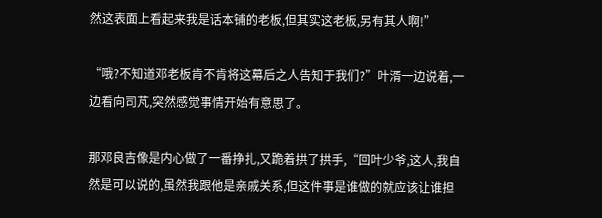然这表面上看起来我是话本铺的老板,但其实这老板,另有其人啊!”

“哦?不知道邓老板肯不肯将这幕后之人告知于我们?”叶湑一边说着,一边看向司芃,突然感觉事情开始有意思了。

那邓良吉像是内心做了一番挣扎,又跪着拱了拱手,“回叶少爷,这人,我自然是可以说的,虽然我跟他是亲戚关系,但这件事是谁做的就应该让谁担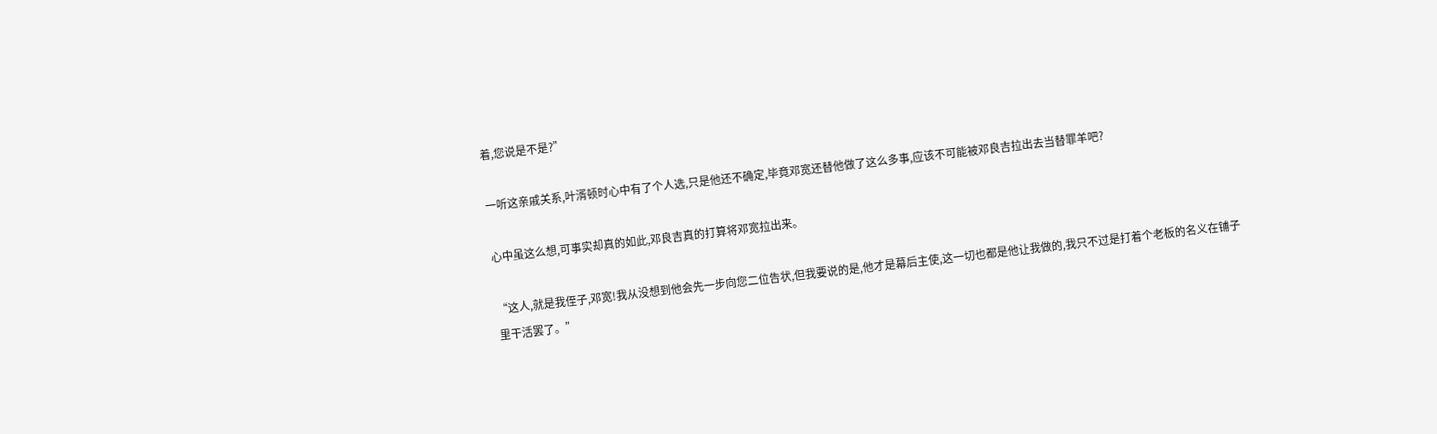着,您说是不是?”

一听这亲戚关系,叶湑顿时心中有了个人选,只是他还不确定,毕竟邓宽还替他做了这么多事,应该不可能被邓良吉拉出去当替罪羊吧?

心中虽这么想,可事实却真的如此,邓良吉真的打算将邓宽拉出来。

“这人,就是我侄子,邓宽!我从没想到他会先一步向您二位告状,但我要说的是,他才是幕后主使,这一切也都是他让我做的,我只不过是打着个老板的名义在铺子里干活罢了。”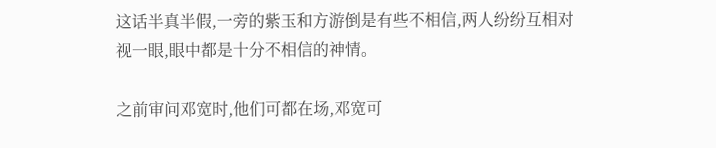这话半真半假,一旁的紫玉和方游倒是有些不相信,两人纷纷互相对视一眼,眼中都是十分不相信的神情。

之前审问邓宽时,他们可都在场,邓宽可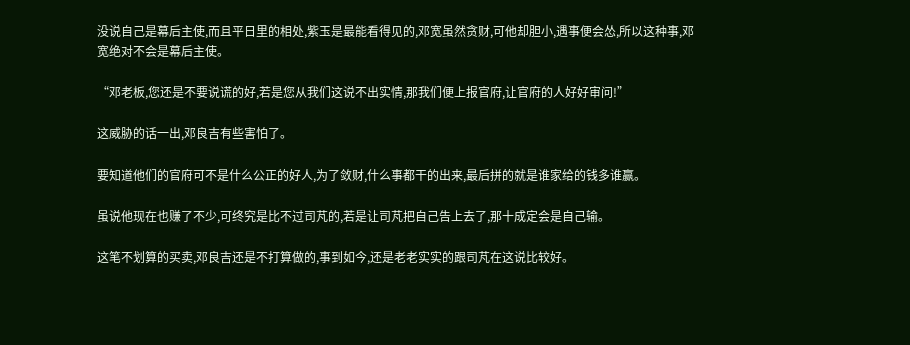没说自己是幕后主使,而且平日里的相处,紫玉是最能看得见的,邓宽虽然贪财,可他却胆小,遇事便会怂,所以这种事,邓宽绝对不会是幕后主使。

“邓老板,您还是不要说谎的好,若是您从我们这说不出实情,那我们便上报官府,让官府的人好好审问!”

这威胁的话一出,邓良吉有些害怕了。

要知道他们的官府可不是什么公正的好人,为了敛财,什么事都干的出来,最后拼的就是谁家给的钱多谁赢。

虽说他现在也赚了不少,可终究是比不过司芃的,若是让司芃把自己告上去了,那十成定会是自己输。

这笔不划算的买卖,邓良吉还是不打算做的,事到如今,还是老老实实的跟司芃在这说比较好。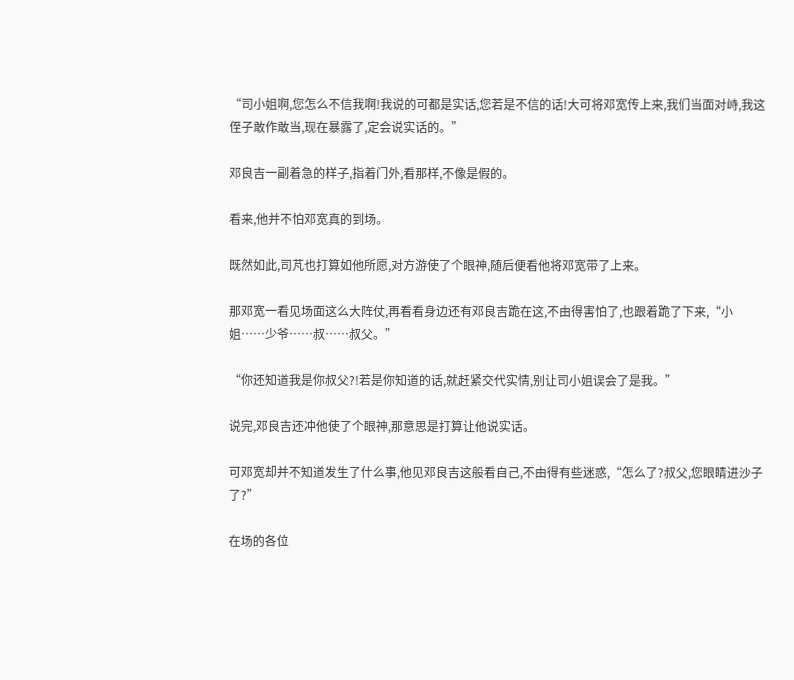“司小姐啊,您怎么不信我啊!我说的可都是实话,您若是不信的话!大可将邓宽传上来,我们当面对峙,我这侄子敢作敢当,现在暴露了,定会说实话的。”

邓良吉一副着急的样子,指着门外,看那样,不像是假的。

看来,他并不怕邓宽真的到场。

既然如此,司芃也打算如他所愿,对方游使了个眼神,随后便看他将邓宽带了上来。

那邓宽一看见场面这么大阵仗,再看看身边还有邓良吉跪在这,不由得害怕了,也跟着跪了下来,“小姐……少爷……叔……叔父。”

“你还知道我是你叔父?!若是你知道的话,就赶紧交代实情,别让司小姐误会了是我。”

说完,邓良吉还冲他使了个眼神,那意思是打算让他说实话。

可邓宽却并不知道发生了什么事,他见邓良吉这般看自己,不由得有些迷惑,“怎么了?叔父,您眼睛进沙子了?”

在场的各位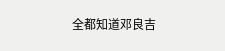全都知道邓良吉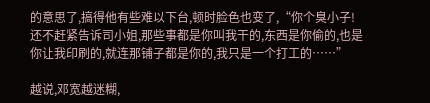的意思了,搞得他有些难以下台,顿时脸色也变了,“你个臭小子!还不赶紧告诉司小姐,那些事都是你叫我干的,东西是你偷的,也是你让我印刷的,就连那铺子都是你的,我只是一个打工的……”

越说,邓宽越迷糊,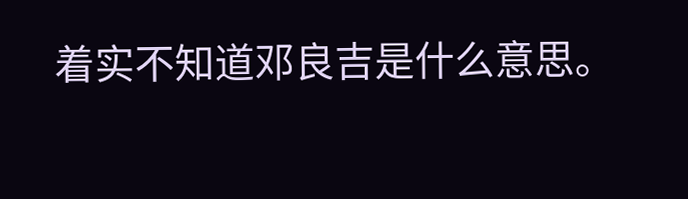着实不知道邓良吉是什么意思。